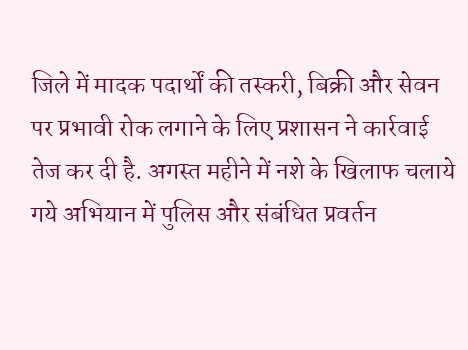जिले में मादक पदार्थों की तस्करी, बिक्री और सेवन पर प्रभावी रोक लगाने के लिए प्रशासन ने कार्रवाई तेज कर दी है. अगस्त महीने में नशे के खिलाफ चलाये गये अभियान में पुलिस और संबंधित प्रवर्तन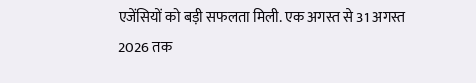एजेंसियों को बड़ी सफलता मिली. एक अगस्त से 31 अगस्त 2026 तक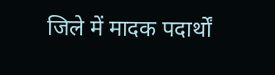जिले में मादक पदार्थों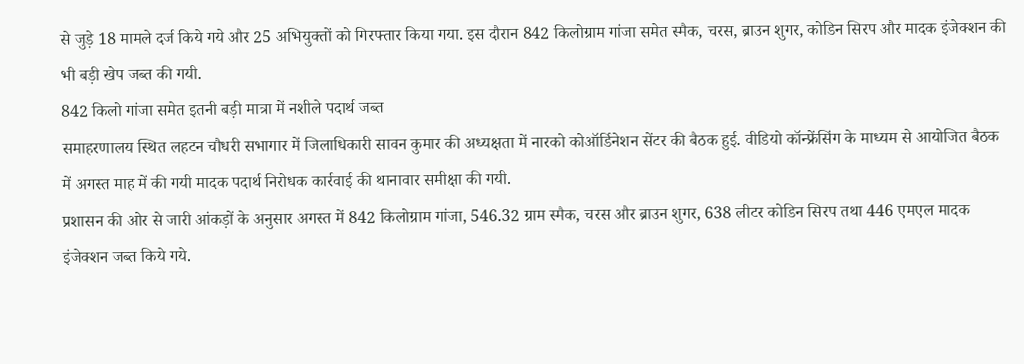से जुड़े 18 मामले दर्ज किये गये और 25 अभियुक्तों को गिरफ्तार किया गया. इस दौरान 842 किलोग्राम गांजा समेत स्मैक, चरस, ब्राउन शुगर, कोडिन सिरप और मादक इंजेक्शन की भी बड़ी खेप जब्त की गयी.
842 किलो गांजा समेत इतनी बड़ी मात्रा में नशीले पदार्थ जब्त
समाहरणालय स्थित लहटन चौधरी सभागार में जिलाधिकारी सावन कुमार की अध्यक्षता में नारको कोऑर्डिनेशन सेंटर की बैठक हुई. वीडियो कॉन्फ्रेंसिंग के माध्यम से आयोजित बैठक में अगस्त माह में की गयी मादक पदार्थ निरोधक कार्रवाई की थानावार समीक्षा की गयी.
प्रशासन की ओर से जारी आंकड़ों के अनुसार अगस्त में 842 किलोग्राम गांजा, 546.32 ग्राम स्मैक, चरस और ब्राउन शुगर, 638 लीटर कोडिन सिरप तथा 446 एमएल मादक इंजेक्शन जब्त किये गये.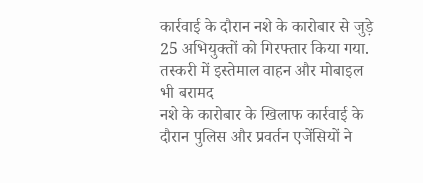कार्रवाई के दौरान नशे के कारोबार से जुड़े 25 अभियुक्तों को गिरफ्तार किया गया.
तस्करी में इस्तेमाल वाहन और मोबाइल भी बरामद
नशे के कारोबार के खिलाफ कार्रवाई के दौरान पुलिस और प्रवर्तन एजेंसियों ने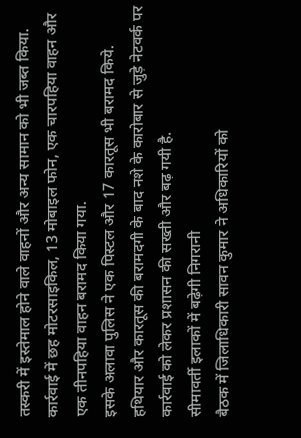तस्करी में इस्तेमाल होने वाले वाहनों और अन्य सामान को भी जब्त किया. कार्रवाई में छह मोटरसाइकिल, 13 मोबाइल फोन, एक चारपहिया वाहन और एक तीनपहिया वाहन बरामद किया गया.
इसके अलावा पुलिस ने एक पिस्टल और 17 कारतूस भी बरामद किये. हथियार और कारतूस की बरामदगी के बाद नशे के कारोबार से जुड़े नेटवर्क पर कार्रवाई को लेकर प्रशासन की सख्ती और बढ़ गयी है.
सीमावर्ती इलाकों में बढ़ेगी निगरानी
बैठक में जिलाधिकारी सावन कुमार ने अधिकारियों को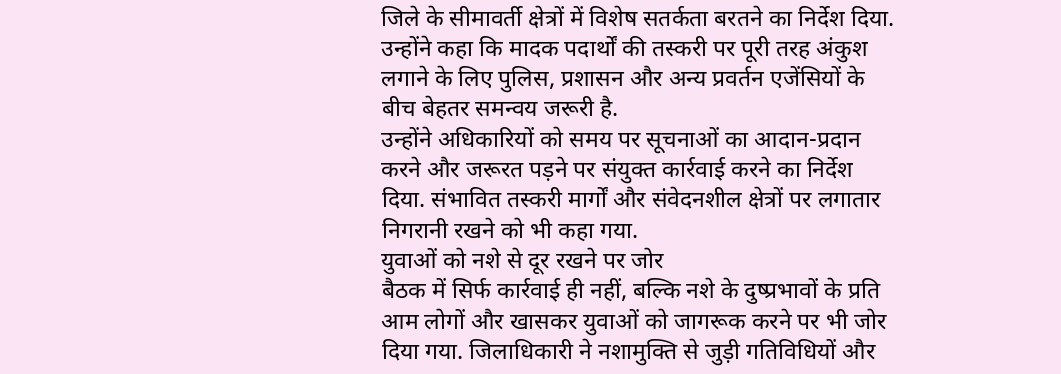जिले के सीमावर्ती क्षेत्रों में विशेष सतर्कता बरतने का निर्देश दिया. उन्होंने कहा कि मादक पदार्थों की तस्करी पर पूरी तरह अंकुश लगाने के लिए पुलिस, प्रशासन और अन्य प्रवर्तन एजेंसियों के बीच बेहतर समन्वय जरूरी है.
उन्होंने अधिकारियों को समय पर सूचनाओं का आदान-प्रदान करने और जरूरत पड़ने पर संयुक्त कार्रवाई करने का निर्देश दिया. संभावित तस्करी मार्गों और संवेदनशील क्षेत्रों पर लगातार निगरानी रखने को भी कहा गया.
युवाओं को नशे से दूर रखने पर जोर
बैठक में सिर्फ कार्रवाई ही नहीं, बल्कि नशे के दुष्प्रभावों के प्रति आम लोगों और खासकर युवाओं को जागरूक करने पर भी जोर दिया गया. जिलाधिकारी ने नशामुक्ति से जुड़ी गतिविधियों और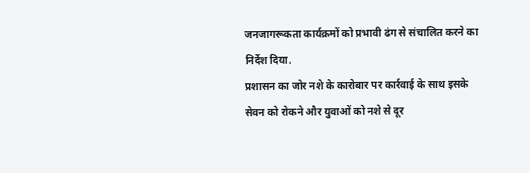जनजागरूकता कार्यक्रमों को प्रभावी ढंग से संचालित करने का निर्देश दिया.
प्रशासन का जोर नशे के कारोबार पर कार्रवाई के साथ इसके सेवन को रोकने और युवाओं को नशे से दूर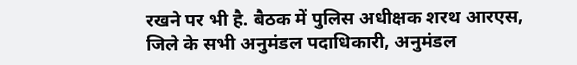रखने पर भी है. बैठक में पुलिस अधीक्षक शरथ आरएस, जिले के सभी अनुमंडल पदाधिकारी, अनुमंडल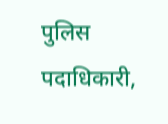पुलिस पदाधिकारी,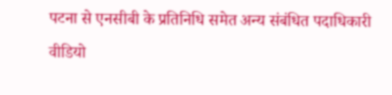पटना से एनसीबी के प्रतिनिधि समेत अन्य संबंधित पदाधिकारी वीडियो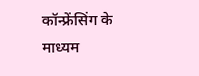कॉन्फ्रेंसिंग के माध्यम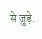से जुड़े.